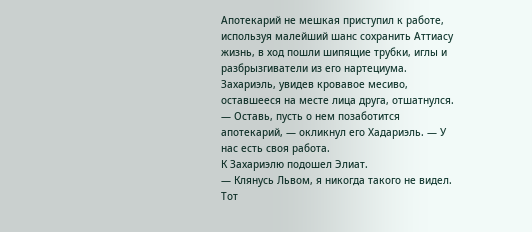Апотекарий не мешкая приступил к работе, используя малейший шанс сохранить Аттиасу жизнь, в ход пошли шипящие трубки, иглы и разбрызгиватели из его нартециума.
Захариэль, увидев кровавое месиво, оставшееся на месте лица друга, отшатнулся.
— Оставь, пусть о нем позаботится апотекарий, — окликнул его Хадариэль. — У нас есть своя работа.
К Захариэлю подошел Элиат.
— Клянусь Львом, я никогда такого не видел.
Тот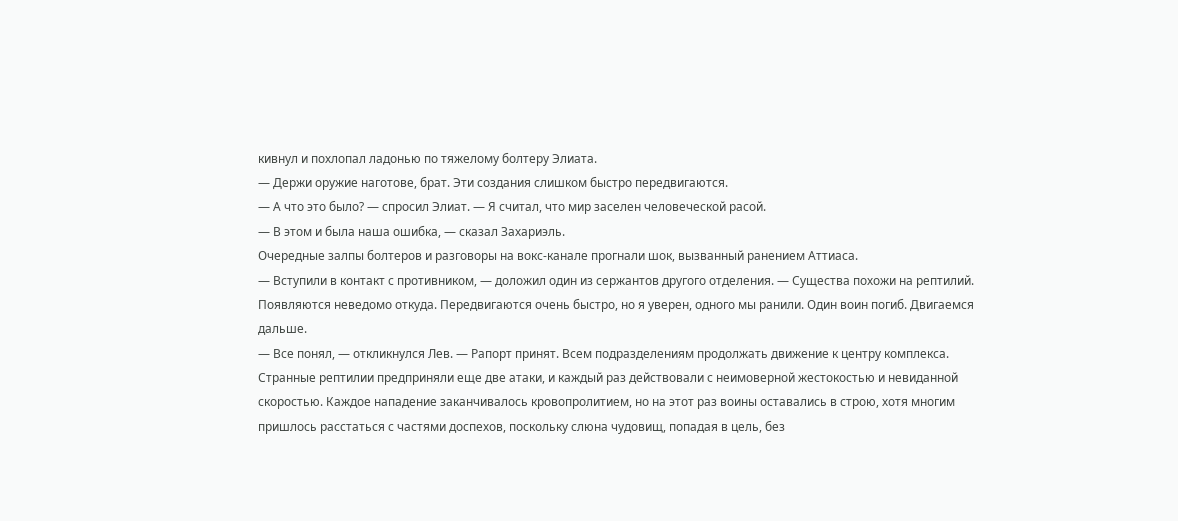кивнул и похлопал ладонью по тяжелому болтеру Элиата.
— Держи оружие наготове, брат. Эти создания слишком быстро передвигаются.
— А что это было? — спросил Элиат. — Я считал, что мир заселен человеческой расой.
— В этом и была наша ошибка, — сказал Захариэль.
Очередные залпы болтеров и разговоры на вокс-канале прогнали шок, вызванный ранением Аттиаса.
— Вступили в контакт с противником, — доложил один из сержантов другого отделения. — Существа похожи на рептилий. Появляются неведомо откуда. Передвигаются очень быстро, но я уверен, одного мы ранили. Один воин погиб. Двигаемся дальше.
— Все понял, — откликнулся Лев. — Рапорт принят. Всем подразделениям продолжать движение к центру комплекса.
Странные рептилии предприняли еще две атаки, и каждый раз действовали с неимоверной жестокостью и невиданной скоростью. Каждое нападение заканчивалось кровопролитием, но на этот раз воины оставались в строю, хотя многим пришлось расстаться с частями доспехов, поскольку слюна чудовищ, попадая в цель, без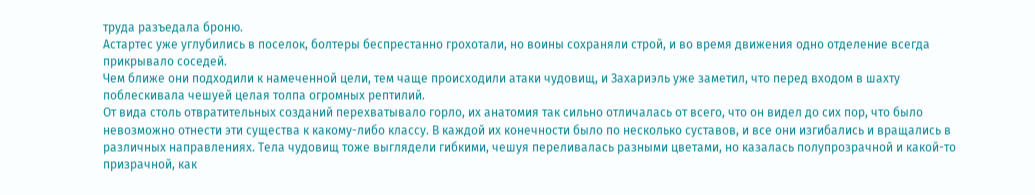труда разъедала броню.
Астартес уже углубились в поселок, болтеры беспрестанно грохотали, но воины сохраняли строй, и во время движения одно отделение всегда прикрывало соседей.
Чем ближе они подходили к намеченной цели, тем чаще происходили атаки чудовищ, и Захариэль уже заметил, что перед входом в шахту поблескивала чешуей целая толпа огромных рептилий.
От вида столь отвратительных созданий перехватывало горло, их анатомия так сильно отличалась от всего, что он видел до сих пор, что было невозможно отнести эти существа к какому-либо классу. В каждой их конечности было по несколько суставов, и все они изгибались и вращались в различных направлениях. Тела чудовищ тоже выглядели гибкими, чешуя переливалась разными цветами, но казалась полупрозрачной и какой-то призрачной, как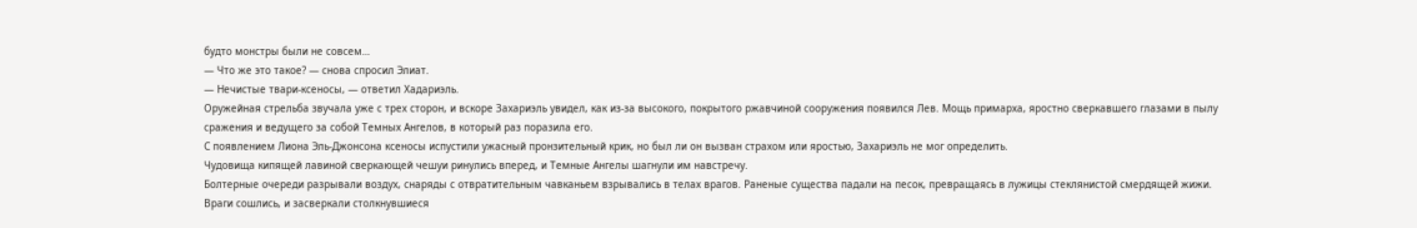будто монстры были не совсем…
— Что же это такое? — снова спросил Элиат.
— Нечистые твари-ксеносы, — ответил Хадариэль.
Оружейная стрельба звучала уже с трех сторон, и вскоре Захариэль увидел, как из-за высокого, покрытого ржавчиной сооружения появился Лев. Мощь примарха, яростно сверкавшего глазами в пылу сражения и ведущего за собой Темных Ангелов, в который раз поразила его.
С появлением Лиона Эль-Джонсона ксеносы испустили ужасный пронзительный крик, но был ли он вызван страхом или яростью, Захариэль не мог определить.
Чудовища кипящей лавиной сверкающей чешуи ринулись вперед, и Темные Ангелы шагнули им навстречу.
Болтерные очереди разрывали воздух, снаряды с отвратительным чавканьем взрывались в телах врагов. Раненые существа падали на песок, превращаясь в лужицы стеклянистой смердящей жижи.
Враги сошлись, и засверкали столкнувшиеся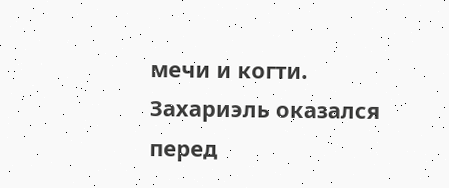мечи и когти. Захариэль оказался перед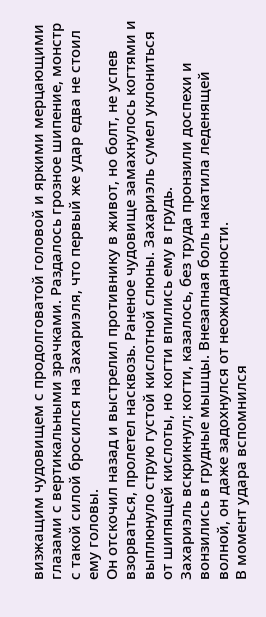визжащим чудовищем с продолговатой головой и яркими мерцающими глазами с вертикальными зрачками. Раздалось грозное шипение, монстр с такой силой бросился на Захариэля, что первый же удар едва не стоил ему головы.
Он отскочил назад и выстрелил противнику в живот, но болт, не успев взорваться, пролетел насквозь. Раненое чудовище замахнулось когтями и выплюнуло струю густой кислотной слюны. Захариэль сумел уклониться от шипящей кислоты, но когти впились ему в грудь.
Захариэль вскрикнул; когти, казалось, без труда пронзили доспехи и вонзились в грудные мышцы. Внезапная боль накатила леденящей волной, он даже задохнулся от неожиданности.
В момент удара вспомнился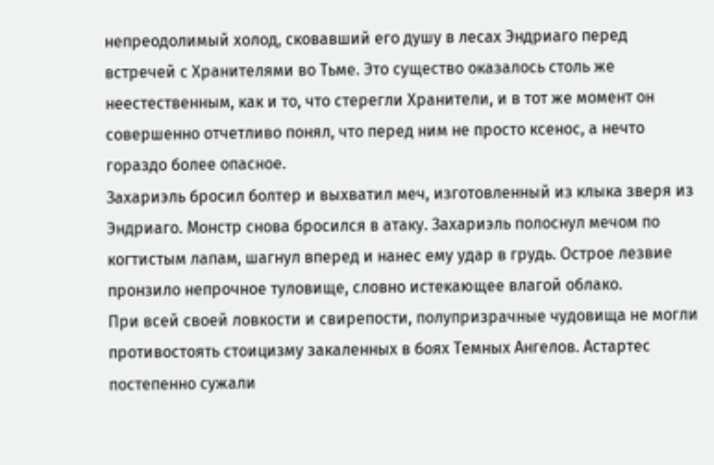непреодолимый холод, сковавший его душу в лесах Эндриаго перед встречей с Хранителями во Тьме. Это существо оказалось столь же неестественным, как и то, что стерегли Хранители, и в тот же момент он совершенно отчетливо понял, что перед ним не просто ксенос, а нечто гораздо более опасное.
Захариэль бросил болтер и выхватил меч, изготовленный из клыка зверя из Эндриаго. Монстр снова бросился в атаку. Захариэль полоснул мечом по когтистым лапам, шагнул вперед и нанес ему удар в грудь. Острое лезвие пронзило непрочное туловище, словно истекающее влагой облако.
При всей своей ловкости и свирепости, полупризрачные чудовища не могли противостоять стоицизму закаленных в боях Темных Ангелов. Астартес постепенно сужали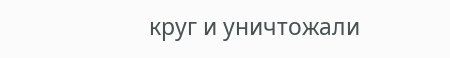круг и уничтожали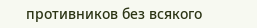противников без всякого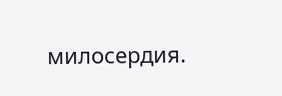милосердия.